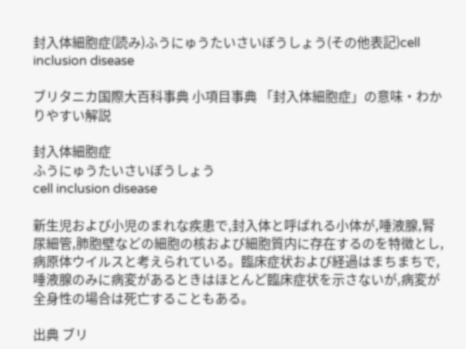封入体細胞症(読み)ふうにゅうたいさいぼうしょう(その他表記)cell inclusion disease

ブリタニカ国際大百科事典 小項目事典 「封入体細胞症」の意味・わかりやすい解説

封入体細胞症
ふうにゅうたいさいぼうしょう
cell inclusion disease

新生児および小児のまれな疾患で,封入体と呼ばれる小体が,唾液腺,腎尿細管,肺胞壁などの細胞の核および細胞質内に存在するのを特徴とし,病原体ウイルスと考えられている。臨床症状および経過はまちまちで,唾液腺のみに病変があるときはほとんど臨床症状を示さないが,病変が全身性の場合は死亡することもある。

出典 ブリ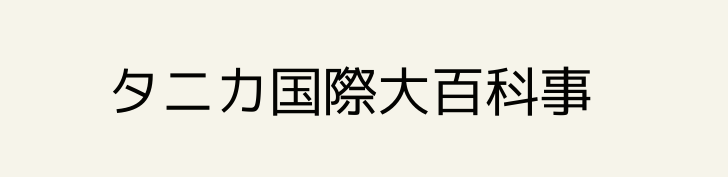タニカ国際大百科事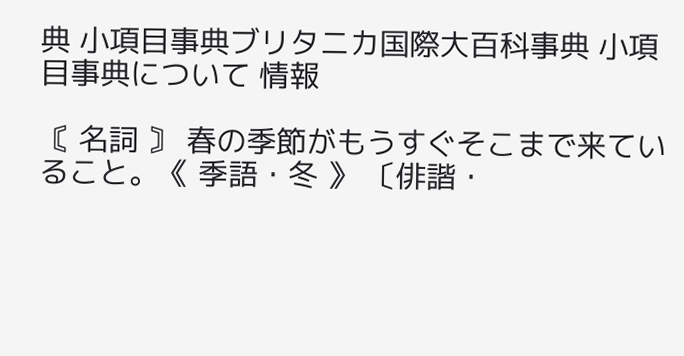典 小項目事典ブリタニカ国際大百科事典 小項目事典について 情報

〘 名詞 〙 春の季節がもうすぐそこまで来ていること。《 季語・冬 》 〔俳諧・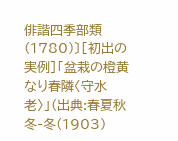俳諧四季部類(1780)〕[初出の実例]「盆栽の橙黄なり春隣〈守水老〉」(出典:春夏秋冬‐冬(1903)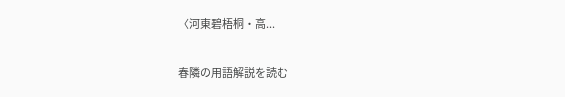〈河東碧梧桐・高...

春隣の用語解説を読む